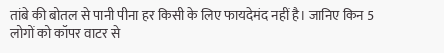तांबे की बोतल से पानी पीना हर किसी के लिए फायदेमंद नहीं है। जानिए किन 5 लोगों को कॉपर वाटर से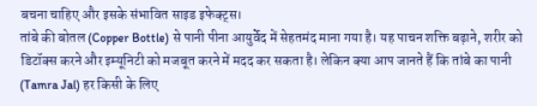बचना चाहिए और इसके संभावित साइड इफेक्ट्स।
तांबे की बोतल (Copper Bottle) से पानी पीना आयुर्वेद में सेहतमंद माना गया है। यह पाचन शक्ति बढ़ाने, शरीर को डिटॉक्स करने और इम्यूनिटी को मजबूत करने में मदद कर सकता है। लेकिन क्या आप जानते हैं कि तांबे का पानी (Tamra Jal) हर किसी के लिए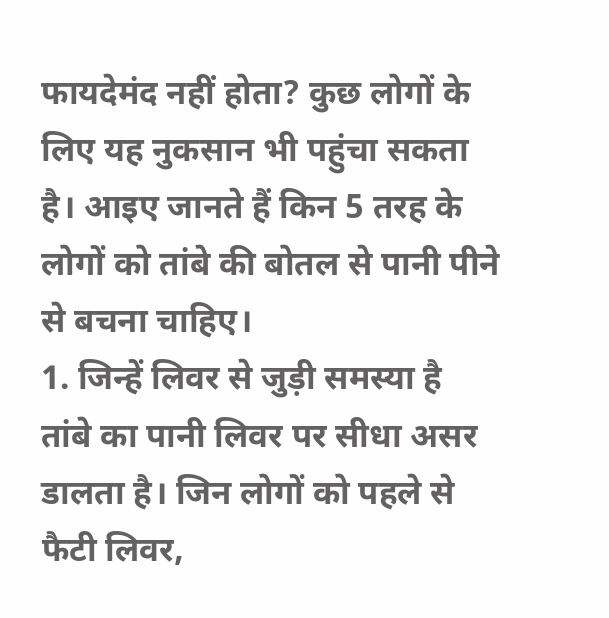फायदेमंद नहीं होता? कुछ लोगों के लिए यह नुकसान भी पहुंचा सकता है। आइए जानते हैं किन 5 तरह के लोगों को तांबे की बोतल से पानी पीने से बचना चाहिए।
1. जिन्हें लिवर से जुड़ी समस्या है
तांबे का पानी लिवर पर सीधा असर डालता है। जिन लोगों को पहले से फैटी लिवर,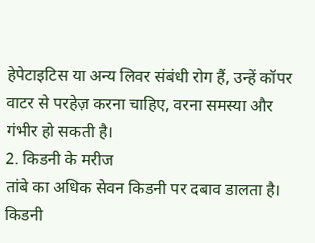हेपेटाइटिस या अन्य लिवर संबंधी रोग हैं, उन्हें कॉपर वाटर से परहेज़ करना चाहिए, वरना समस्या और गंभीर हो सकती है।
2. किडनी के मरीज
तांबे का अधिक सेवन किडनी पर दबाव डालता है। किडनी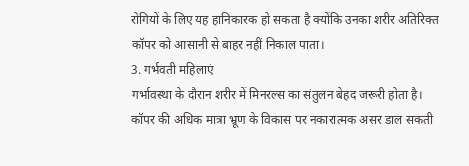रोगियों के लिए यह हानिकारक हो सकता है क्योंकि उनका शरीर अतिरिक्त कॉपर को आसानी से बाहर नहीं निकाल पाता।
3. गर्भवती महिलाएं
गर्भावस्था के दौरान शरीर में मिनरल्स का संतुलन बेहद जरूरी होता है। कॉपर की अधिक मात्रा भ्रूण के विकास पर नकारात्मक असर डाल सकती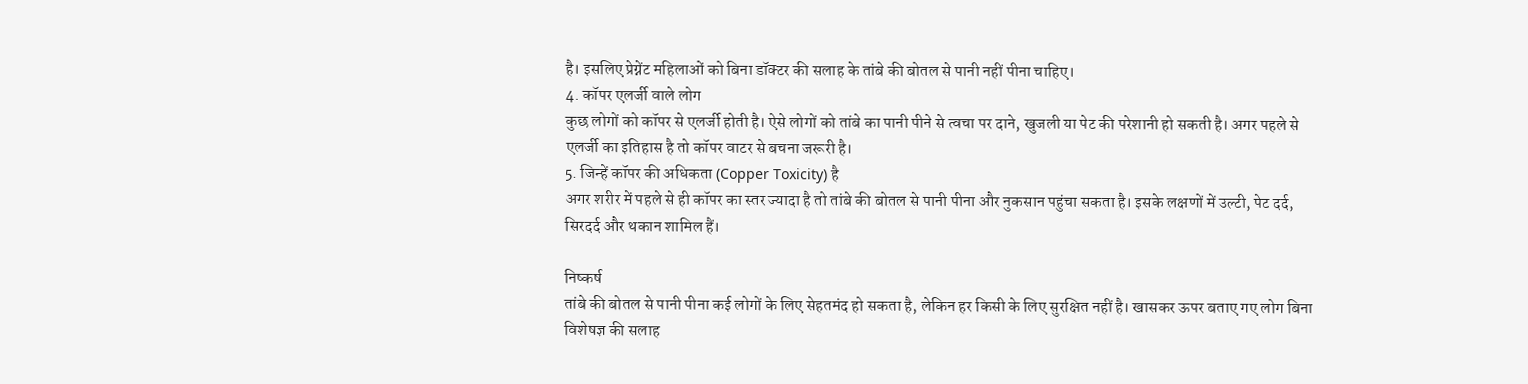है। इसलिए प्रेग्नेंट महिलाओं को बिना डॉक्टर की सलाह के तांबे की बोतल से पानी नहीं पीना चाहिए।
4. कॉपर एलर्जी वाले लोग
कुछ लोगों को कॉपर से एलर्जी होती है। ऐसे लोगों को तांबे का पानी पीने से त्वचा पर दाने, खुजली या पेट की परेशानी हो सकती है। अगर पहले से एलर्जी का इतिहास है तो कॉपर वाटर से बचना जरूरी है।
5. जिन्हें कॉपर की अधिकता (Copper Toxicity) है
अगर शरीर में पहले से ही कॉपर का स्तर ज्यादा है तो तांबे की बोतल से पानी पीना और नुकसान पहुंचा सकता है। इसके लक्षणों में उल्टी, पेट दर्द, सिरदर्द और थकान शामिल हैं।

निष्कर्ष
तांबे की बोतल से पानी पीना कई लोगों के लिए सेहतमंद हो सकता है, लेकिन हर किसी के लिए सुरक्षित नहीं है। खासकर ऊपर बताए गए लोग बिना विशेषज्ञ की सलाह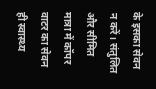के इसका सेवन न करें। संतुलित और सीमित मात्रा में कॉपर वाटर का सेवन ही स्वास्थ्य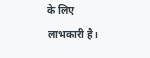के लिए लाभकारी है।